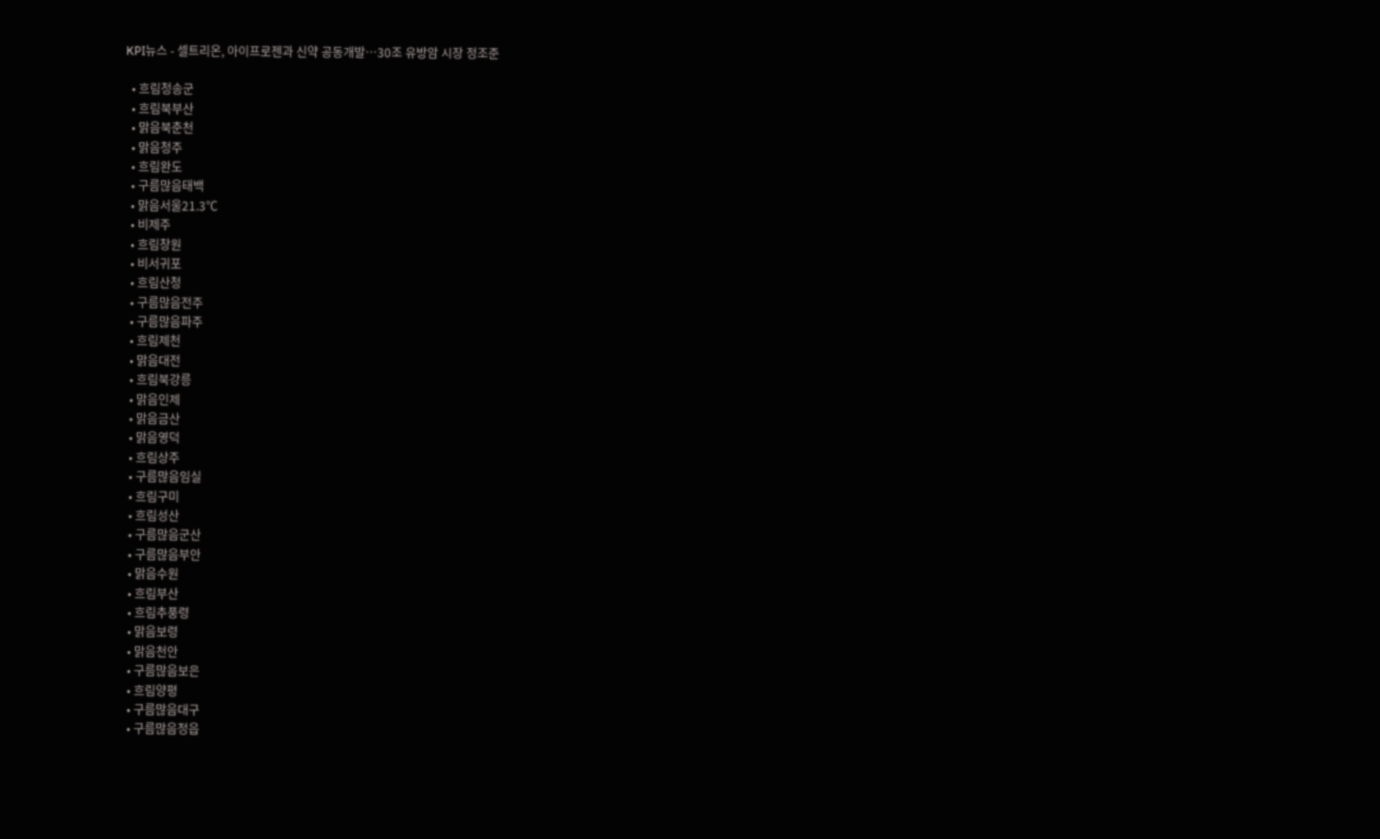KPI뉴스 - 셀트리온, 아이프로젠과 신약 공동개발…30조 유방암 시장 정조준

  • 흐림청송군
  • 흐림북부산
  • 맑음북춘천
  • 맑음청주
  • 흐림완도
  • 구름많음태백
  • 맑음서울21.3℃
  • 비제주
  • 흐림창원
  • 비서귀포
  • 흐림산청
  • 구름많음전주
  • 구름많음파주
  • 흐림제천
  • 맑음대전
  • 흐림북강릉
  • 맑음인제
  • 맑음금산
  • 맑음영덕
  • 흐림상주
  • 구름많음임실
  • 흐림구미
  • 흐림성산
  • 구름많음군산
  • 구름많음부안
  • 맑음수원
  • 흐림부산
  • 흐림추풍령
  • 맑음보령
  • 맑음천안
  • 구름많음보은
  • 흐림양평
  • 구름많음대구
  • 구름많음정읍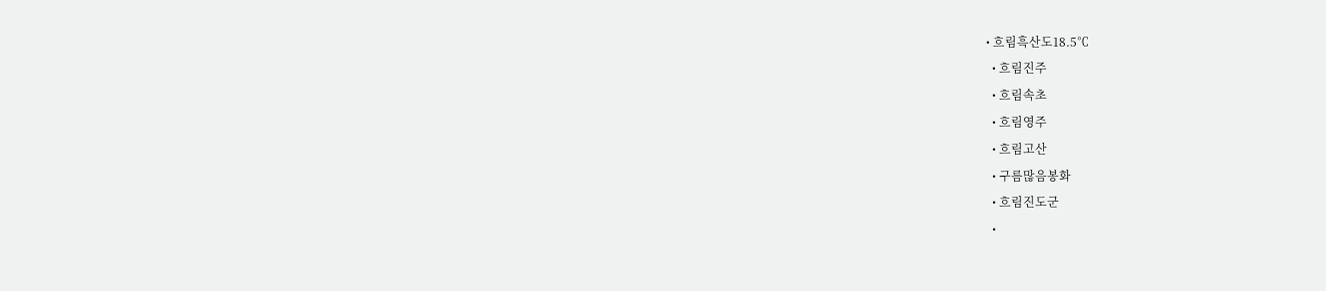• 흐림흑산도18.5℃
  • 흐림진주
  • 흐림속초
  • 흐림영주
  • 흐림고산
  • 구름많음봉화
  • 흐림진도군
  •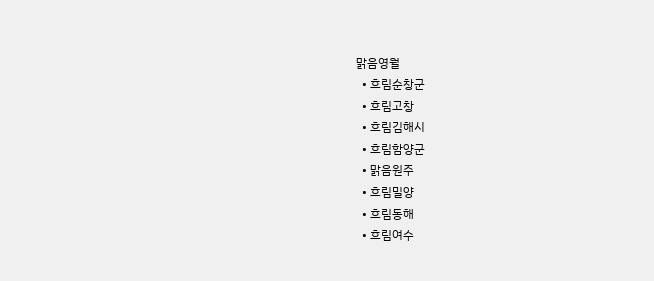맑음영월
  • 흐림순창군
  • 흐림고창
  • 흐림김해시
  • 흐림함양군
  • 맑음원주
  • 흐림밀양
  • 흐림동해
  • 흐림여수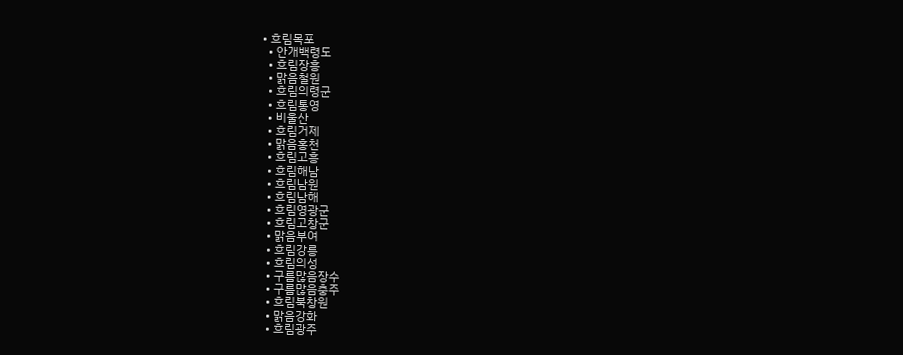• 흐림목포
  • 안개백령도
  • 흐림장흥
  • 맑음철원
  • 흐림의령군
  • 흐림통영
  • 비울산
  • 흐림거제
  • 맑음홍천
  • 흐림고흥
  • 흐림해남
  • 흐림남원
  • 흐림남해
  • 흐림영광군
  • 흐림고창군
  • 맑음부여
  • 흐림강릉
  • 흐림의성
  • 구름많음장수
  • 구름많음충주
  • 흐림북창원
  • 맑음강화
  • 흐림광주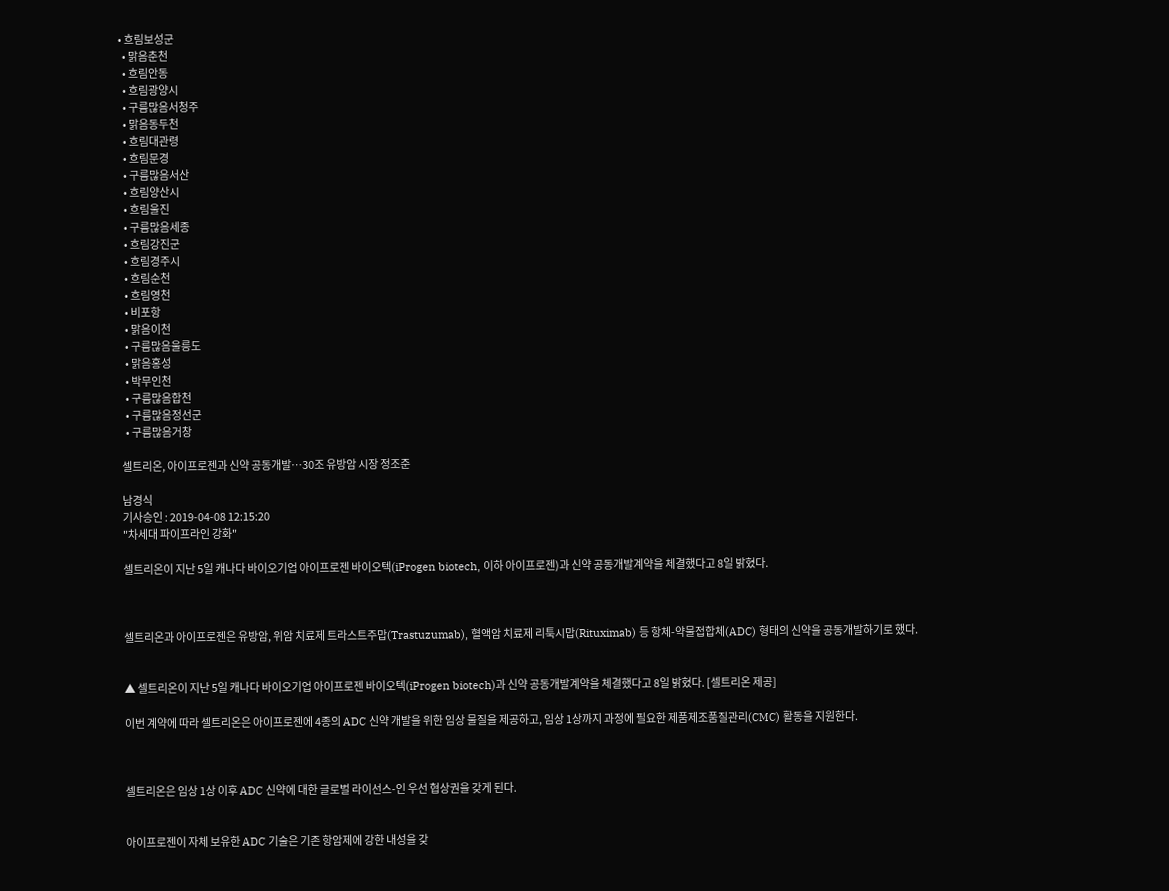• 흐림보성군
  • 맑음춘천
  • 흐림안동
  • 흐림광양시
  • 구름많음서청주
  • 맑음동두천
  • 흐림대관령
  • 흐림문경
  • 구름많음서산
  • 흐림양산시
  • 흐림울진
  • 구름많음세종
  • 흐림강진군
  • 흐림경주시
  • 흐림순천
  • 흐림영천
  • 비포항
  • 맑음이천
  • 구름많음울릉도
  • 맑음홍성
  • 박무인천
  • 구름많음합천
  • 구름많음정선군
  • 구름많음거창

셀트리온, 아이프로젠과 신약 공동개발…30조 유방암 시장 정조준

남경식
기사승인 : 2019-04-08 12:15:20
"차세대 파이프라인 강화"

셀트리온이 지난 5일 캐나다 바이오기업 아이프로젠 바이오텍(iProgen biotech, 이하 아이프로젠)과 신약 공동개발계약을 체결했다고 8일 밝혔다.



셀트리온과 아이프로젠은 유방암, 위암 치료제 트라스트주맙(Trastuzumab), 혈액암 치료제 리툭시맙(Rituximab) 등 항체-약물접합체(ADC) 형태의 신약을 공동개발하기로 했다.


▲ 셀트리온이 지난 5일 캐나다 바이오기업 아이프로젠 바이오텍(iProgen biotech)과 신약 공동개발계약을 체결했다고 8일 밝혔다. [셀트리온 제공]

이번 계약에 따라 셀트리온은 아이프로젠에 4종의 ADC 신약 개발을 위한 임상 물질을 제공하고, 임상 1상까지 과정에 필요한 제품제조품질관리(CMC) 활동을 지원한다.



셀트리온은 임상 1상 이후 ADC 신약에 대한 글로벌 라이선스-인 우선 협상권을 갖게 된다.


아이프로젠이 자체 보유한 ADC 기술은 기존 항암제에 강한 내성을 갖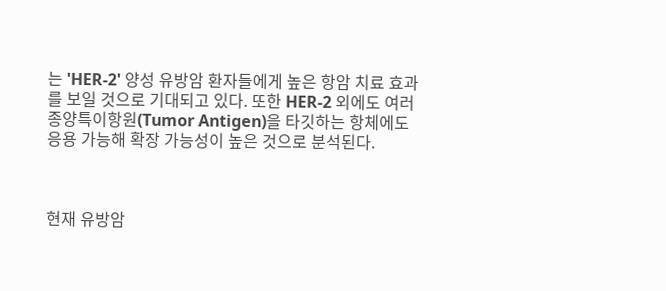는 'HER-2' 양성 유방암 환자들에게 높은 항암 치료 효과를 보일 것으로 기대되고 있다. 또한 HER-2 외에도 여러 종양특이항원(Tumor Antigen)을 타깃하는 항체에도 응용 가능해 확장 가능성이 높은 것으로 분석된다.



현재 유방암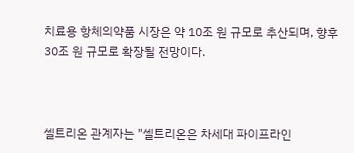치료용 항체의약품 시장은 약 10조 원 규모로 추산되며, 향후 30조 원 규모로 확장될 전망이다.



셀트리온 관계자는 "셀트리온은 차세대 파이프라인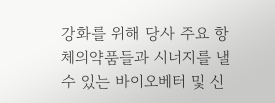강화를 위해 당사 주요 항체의약품들과 시너지를 낼 수 있는 바이오베터 및 신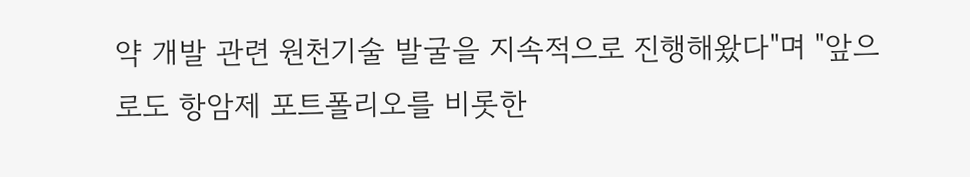약 개발 관련 원천기술 발굴을 지속적으로 진행해왔다"며 "앞으로도 항암제 포트폴리오를 비롯한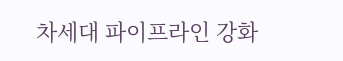차세대 파이프라인 강화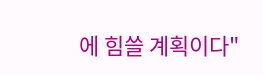에 힘쓸 계획이다"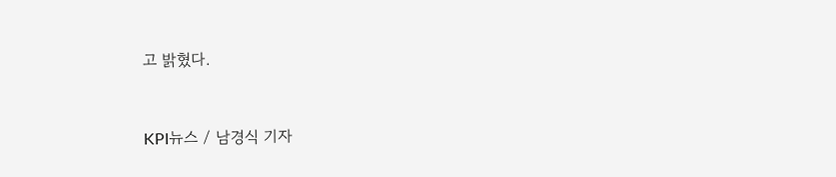고 밝혔다.



KPI뉴스 / 남경식 기자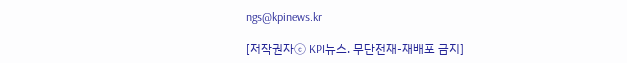ngs@kpinews.kr

[저작권자ⓒ KPI뉴스. 무단전재-재배포 금지]